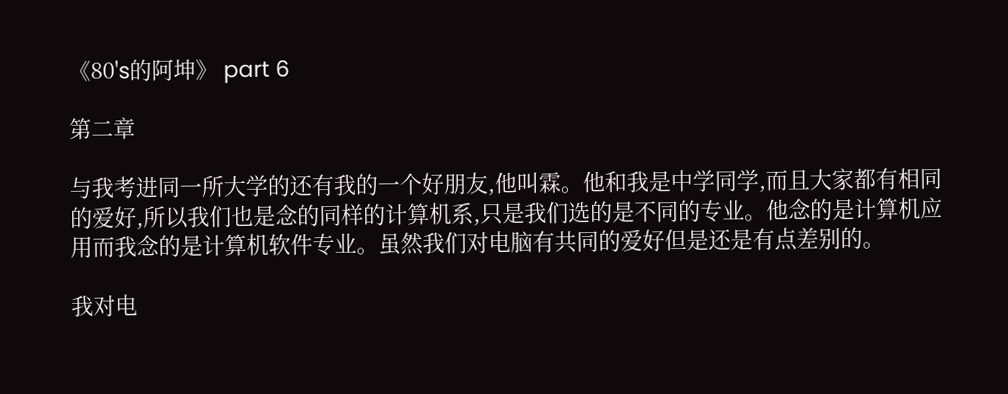《80's的阿坤》 part 6

第二章

与我考进同一所大学的还有我的一个好朋友,他叫霖。他和我是中学同学,而且大家都有相同的爱好,所以我们也是念的同样的计算机系,只是我们选的是不同的专业。他念的是计算机应用而我念的是计算机软件专业。虽然我们对电脑有共同的爱好但是还是有点差别的。

我对电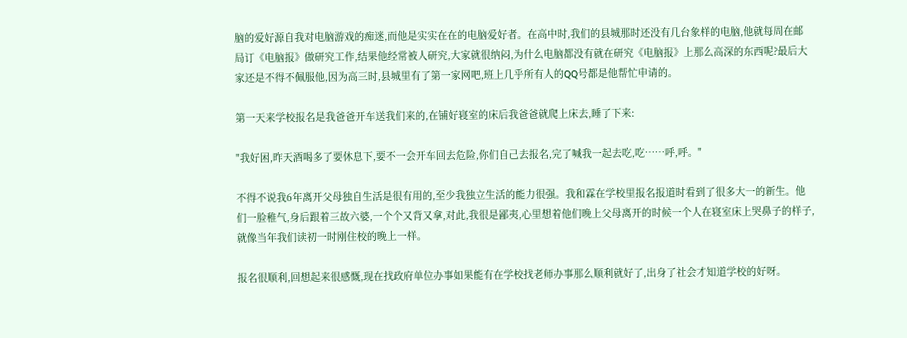脑的爱好源自我对电脑游戏的痴迷,而他是实实在在的电脑爱好者。在高中时,我们的县城那时还没有几台象样的电脑,他就每周在邮局订《电脑报》做研究工作,结果他经常被人研究,大家就很纳闷,为什么电脑都没有就在研究《电脑报》上那么高深的东西呢?最后大家还是不得不佩服他,因为高三时,县城里有了第一家网吧,班上几乎所有人的QQ号都是他帮忙申请的。

第一天来学校报名是我爸爸开车送我们来的,在铺好寝室的床后我爸爸就爬上床去,睡了下来:

"我好困,昨天酒喝多了要休息下,要不一会开车回去危险,你们自己去报名,完了喊我一起去吃,吃……呼,呼。"

不得不说我6年离开父母独自生活是很有用的,至少我独立生活的能力很强。我和霖在学校里报名报道时看到了很多大一的新生。他们一脸稚气,身后跟着三故六婆,一个个又背又拿,对此,我很是鄙夷,心里想着他们晚上父母离开的时候一个人在寝室床上哭鼻子的样子,就像当年我们读初一时刚住校的晚上一样。

报名很顺利,回想起来很感慨,现在找政府单位办事如果能有在学校找老师办事那么顺利就好了,出身了社会才知道学校的好呀。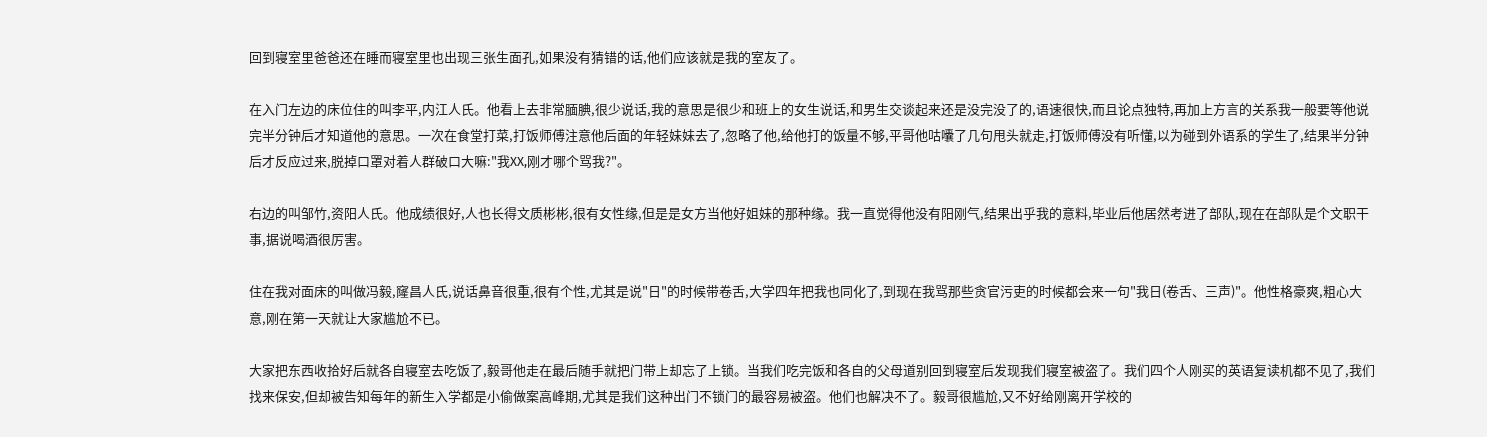回到寝室里爸爸还在睡而寝室里也出现三张生面孔,如果没有猜错的话,他们应该就是我的室友了。

在入门左边的床位住的叫李平,内江人氏。他看上去非常腼腆,很少说话,我的意思是很少和班上的女生说话,和男生交谈起来还是没完没了的,语速很快,而且论点独特,再加上方言的关系我一般要等他说完半分钟后才知道他的意思。一次在食堂打菜,打饭师傅注意他后面的年轻妹妹去了,忽略了他,给他打的饭量不够,平哥他咕囔了几句甩头就走,打饭师傅没有听懂,以为碰到外语系的学生了,结果半分钟后才反应过来,脱掉口罩对着人群破口大嘛:"我XX,刚才哪个骂我?"。

右边的叫邹竹,资阳人氏。他成绩很好,人也长得文质彬彬,很有女性缘,但是是女方当他好姐妹的那种缘。我一直觉得他没有阳刚气,结果出乎我的意料,毕业后他居然考进了部队,现在在部队是个文职干事,据说喝酒很厉害。

住在我对面床的叫做冯毅,窿昌人氏,说话鼻音很重,很有个性,尤其是说"日"的时候带卷舌,大学四年把我也同化了,到现在我骂那些贪官污吏的时候都会来一句"我日(卷舌、三声)"。他性格豪爽,粗心大意,刚在第一天就让大家尴尬不已。

大家把东西收拾好后就各自寝室去吃饭了,毅哥他走在最后随手就把门带上却忘了上锁。当我们吃完饭和各自的父母道别回到寝室后发现我们寝室被盗了。我们四个人刚买的英语复读机都不见了,我们找来保安,但却被告知每年的新生入学都是小偷做案高峰期,尤其是我们这种出门不锁门的最容易被盗。他们也解决不了。毅哥很尴尬,又不好给刚离开学校的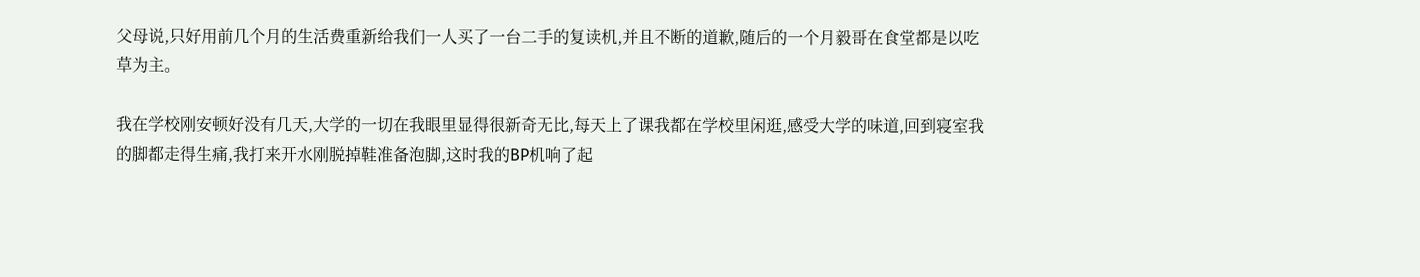父母说,只好用前几个月的生活费重新给我们一人买了一台二手的复读机,并且不断的道歉,随后的一个月毅哥在食堂都是以吃草为主。

我在学校刚安顿好没有几天,大学的一切在我眼里显得很新奇无比,每天上了课我都在学校里闲逛,感受大学的味道,回到寝室我的脚都走得生痛,我打来开水刚脱掉鞋准备泡脚,这时我的BP机响了起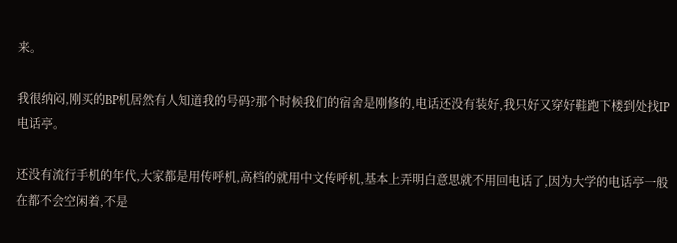来。

我很纳闷,刚买的BP机居然有人知道我的号码?那个时候我们的宿舍是刚修的,电话还没有装好,我只好又穿好鞋跑下楼到处找IP电话亭。

还没有流行手机的年代,大家都是用传呼机,高档的就用中文传呼机,基本上弄明白意思就不用回电话了,因为大学的电话亭一般在都不会空闲着,不是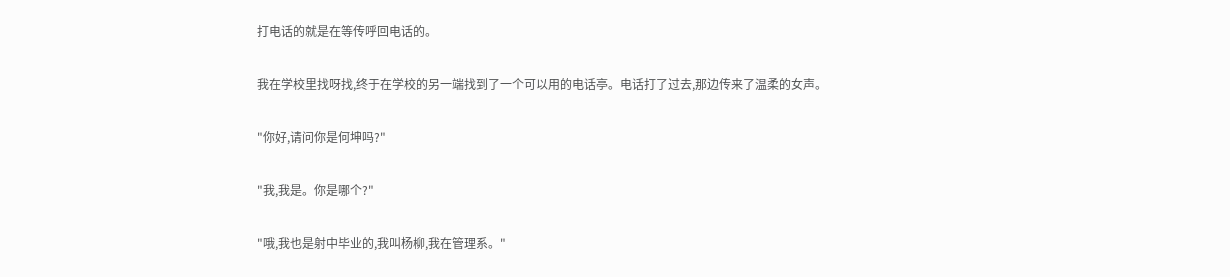打电话的就是在等传呼回电话的。

我在学校里找呀找,终于在学校的另一端找到了一个可以用的电话亭。电话打了过去,那边传来了温柔的女声。

"你好,请问你是何坤吗?"

"我,我是。你是哪个?"

"哦,我也是射中毕业的,我叫杨柳,我在管理系。"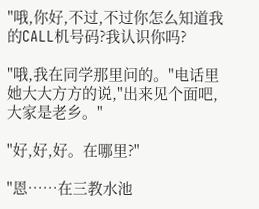"哦,你好,不过,不过你怎么知道我的CALL机号码?我认识你吗?

"哦,我在同学那里问的。"电话里她大大方方的说,"出来见个面吧,大家是老乡。"

"好,好,好。在哪里?"

"恩……在三教水池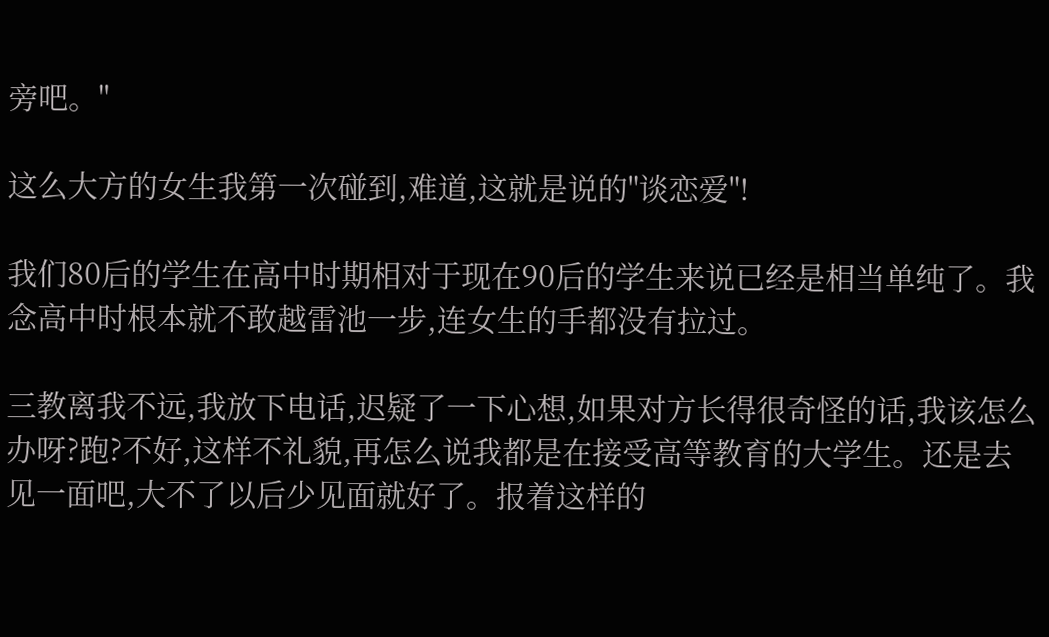旁吧。"

这么大方的女生我第一次碰到,难道,这就是说的"谈恋爱"!

我们80后的学生在高中时期相对于现在90后的学生来说已经是相当单纯了。我念高中时根本就不敢越雷池一步,连女生的手都没有拉过。

三教离我不远,我放下电话,迟疑了一下心想,如果对方长得很奇怪的话,我该怎么办呀?跑?不好,这样不礼貌,再怎么说我都是在接受高等教育的大学生。还是去见一面吧,大不了以后少见面就好了。报着这样的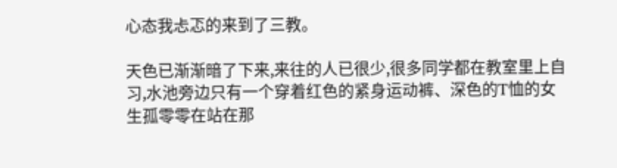心态我忐忑的来到了三教。

天色已渐渐暗了下来,来往的人已很少,很多同学都在教室里上自习,水池旁边只有一个穿着红色的紧身运动裤、深色的T恤的女生孤零零在站在那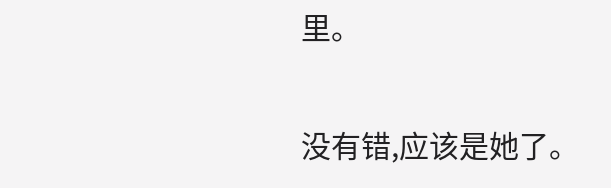里。

没有错,应该是她了。